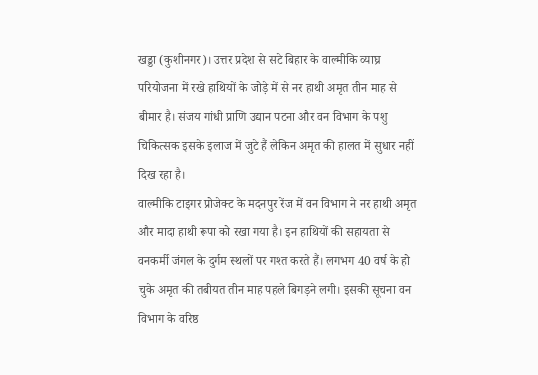खड्डा (कुशीनगर)। उत्तर प्रदेश से सटे बिहार के वाल्मीकि व्याघ्र परियोजना में रखे हाथियों के जोड़े में से नर हाथी अमृत तीन माह से बीमार है। संजय गांधी प्राणि उद्यान पटना और वन विभाग के पशु चिकित्सक इसके इलाज में जुटे हैं लेकिन अमृत की हालत में सुधार नहीं दिख रहा है।
वाल्मीकि टाइगर प्रोजेक्ट के मदनपुर रेंज में वन विभाग ने नर हाथी अमृत और मादा हाथी रूपा को रखा गया है। इन हाथियों की सहायता से वनकर्मी जंगल के दुर्गम स्थलों पर गश्त करते हैं। लगभग 40 वर्ष के हो चुके अमृत की तबीयत तीन माह पहले बिगड़ने लगी। इसकी सूचना वन विभाग के वरिष्ठ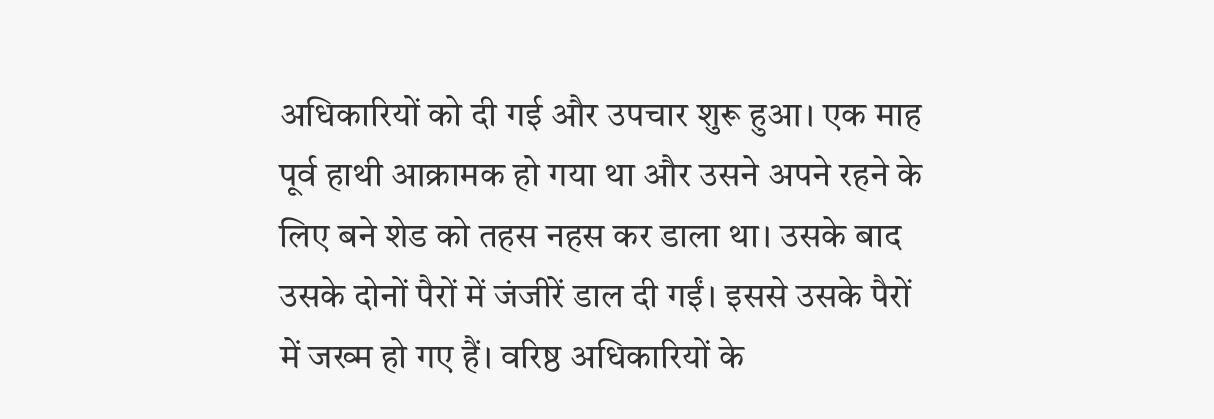अधिकारियों को दी गई और उपचार शुरू हुआ। एक माह पूर्व हाथी आक्रामक हो गया था और उसने अपने रहने के लिए बने शेड को तहस नहस कर डाला था। उसके बाद उसके दोनों पैरों में जंजीरें डाल दी गईं। इससे उसके पैरों में जख्म हो गए हैं। वरिष्ठ अधिकारियों के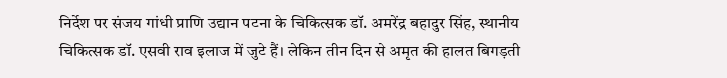निर्देश पर संजय गांधी प्राणि उद्यान पटना के चिकित्सक डॉ. अमरेंद्र बहादुर सिंह, स्थानीय चिकित्सक डॉ. एसवी राव इलाज में जुटे हैं। लेकिन तीन दिन से अमृत की हालत बिगड़ती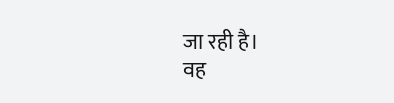जा रही है।
वह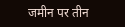जमीन पर तीन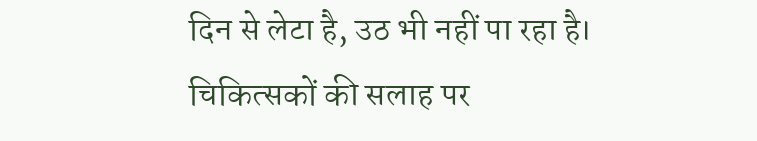दिन से लेटा है, उठ भी नहीं पा रहा है। चिकित्सकों की सलाह पर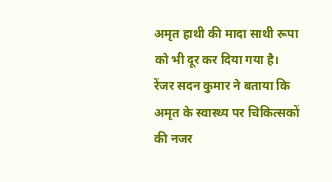अमृत हाथी की मादा साथी रूपा को भी दूर कर दिया गया है। रेंजर सदन कुमार ने बताया कि अमृत के स्वास्थ्य पर चिकित्सकों की नजर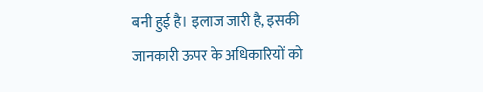बनी हुई है। इलाज जारी है, इसकी जानकारी ऊपर के अधिकारियों को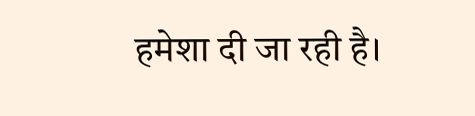हमेशा दी जा रही है।